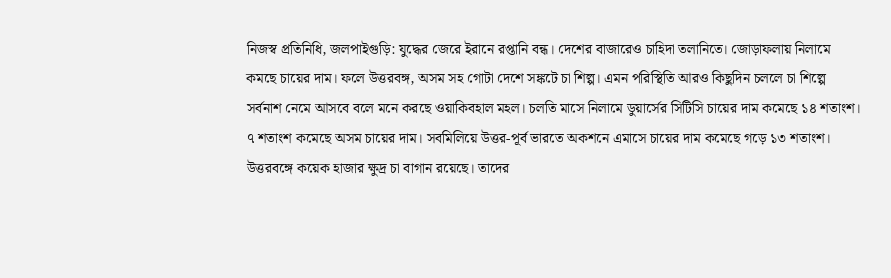নিজস্ব প্রতিনিধি, জলপাইগুড়ি: যুদ্ধের জেরে ইরানে রপ্তানি বন্ধ। দেশের বাজারেও চাহিদা তলানিতে। জোড়াফলায় নিলামে কমছে চায়ের দাম। ফলে উত্তরবঙ্গ, অসম সহ গোটা দেশে সঙ্কটে চা শিল্প। এমন পরিস্থিতি আরও কিছুদিন চললে চা শিল্পে সর্বনাশ নেমে আসবে বলে মনে করছে ওয়াকিবহাল মহল। চলতি মাসে নিলামে ডুয়ার্সের সিটিসি চায়ের দাম কমেছে ১৪ শতাংশ। ৭ শতাংশ কমেছে অসম চায়ের দাম। সবমিলিয়ে উত্তর-পূর্ব ভারতে অকশনে এমাসে চায়ের দাম কমেছে গড়ে ১৩ শতাংশ।
উত্তরবঙ্গে কয়েক হাজার ক্ষুদ্র চা বাগান রয়েছে। তাদের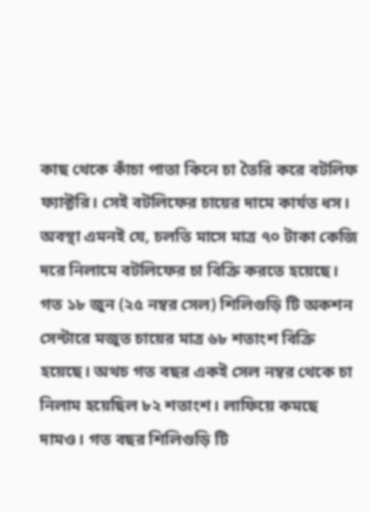কাছ থেকে কাঁচা পাতা কিনে চা তৈরি করে বটলিফ ফ্যাক্টরি। সেই বটলিফের চায়ের দামে কার্যত ধস। অবস্থা এমনই যে, চলতি মাসে মাত্র ৭০ টাকা কেজি দরে নিলামে বটলিফের চা বিক্রি করতে হয়েছে। গত ১৮ জুন (২৫ নম্বর সেল) শিলিগুড়ি টি অকশন সেন্টারে মজুত চায়ের মাত্র ৬৮ শতাংশ বিক্রি হয়েছে। অথচ গত বছর একই সেল নম্বর থেকে চা নিলাম হয়েছিল ৮২ শতাংশ। লাফিয়ে কমছে দামও। গত বছর শিলিগুড়ি টি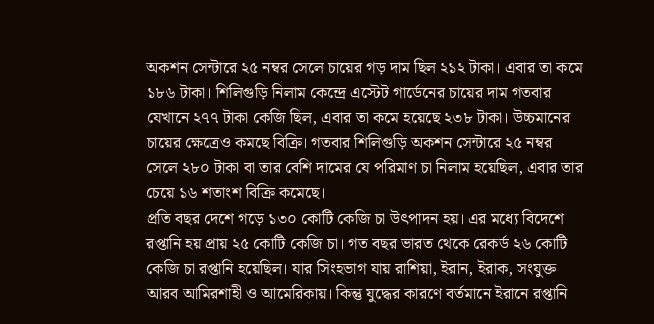অকশন সেন্টারে ২৫ নম্বর সেলে চায়ের গড় দাম ছিল ২১২ টাকা। এবার তা কমে ১৮৬ টাকা। শিলিগুড়ি নিলাম কেন্দ্রে এস্টেট গার্ডেনের চায়ের দাম গতবার যেখানে ২৭৭ টাকা কেজি ছিল, এবার তা কমে হয়েছে ২৩৮ টাকা। উচ্চমানের চায়ের ক্ষেত্রেও কমছে বিক্রি। গতবার শিলিগুড়ি অকশন সেন্টারে ২৫ নম্বর সেলে ২৮০ টাকা বা তার বেশি দামের যে পরিমাণ চা নিলাম হয়েছিল, এবার তার চেয়ে ১৬ শতাংশ বিক্রি কমেছে।
প্রতি বছর দেশে গড়ে ১৩০ কোটি কেজি চা উৎপাদন হয়। এর মধ্যে বিদেশে রপ্তানি হয় প্রায় ২৫ কোটি কেজি চা। গত বছর ভারত থেকে রেকর্ড ২৬ কোটি কেজি চা রপ্তানি হয়েছিল। যার সিংহভাগ যায় রাশিয়া, ইরান, ইরাক, সংযুক্ত আরব আমিরশাহী ও আমেরিকায়। কিন্তু যুদ্ধের কারণে বর্তমানে ইরানে রপ্তানি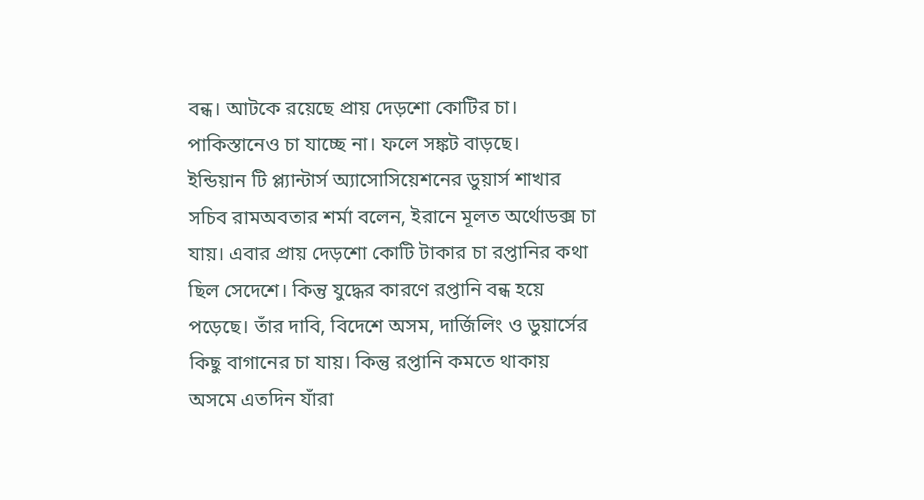বন্ধ। আটকে রয়েছে প্রায় দেড়শো কোটির চা। পাকিস্তানেও চা যাচ্ছে না। ফলে সঙ্কট বাড়ছে।
ইন্ডিয়ান টি প্ল্যান্টার্স অ্যাসোসিয়েশনের ডুয়ার্স শাখার সচিব রামঅবতার শর্মা বলেন, ইরানে মূলত অর্থোডক্স চা যায়। এবার প্রায় দেড়শো কোটি টাকার চা রপ্তানির কথা ছিল সেদেশে। কিন্তু যুদ্ধের কারণে রপ্তানি বন্ধ হয়ে পড়েছে। তাঁর দাবি, বিদেশে অসম, দার্জিলিং ও ডুয়ার্সের কিছু বাগানের চা যায়। কিন্তু রপ্তানি কমতে থাকায় অসমে এতদিন যাঁরা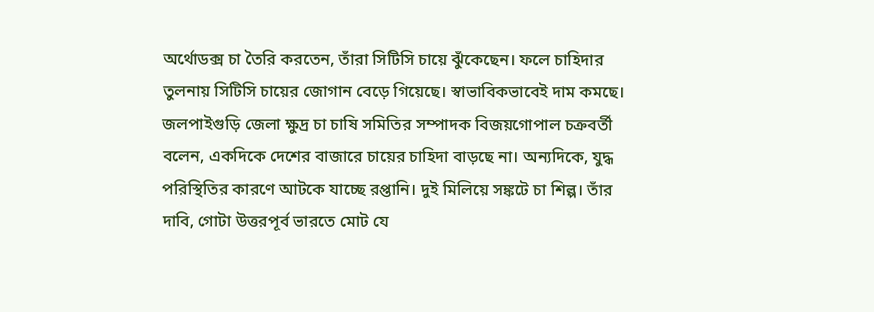অর্থোডক্স চা তৈরি করতেন, তাঁরা সিটিসি চায়ে ঝুঁকেছেন। ফলে চাহিদার তুলনায় সিটিসি চায়ের জোগান বেড়ে গিয়েছে। স্বাভাবিকভাবেই দাম কমছে।
জলপাইগুড়ি জেলা ক্ষুদ্র চা চাষি সমিতির সম্পাদক বিজয়গোপাল চক্রবর্তী বলেন, একদিকে দেশের বাজারে চায়ের চাহিদা বাড়ছে না। অন্যদিকে, যুদ্ধ পরিস্থিতির কারণে আটকে যাচ্ছে রপ্তানি। দুই মিলিয়ে সঙ্কটে চা শিল্প। তাঁর দাবি, গোটা উত্তরপূর্ব ভারতে মোট যে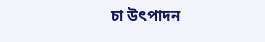চা উৎপাদন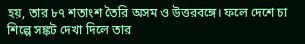হয়, তার ৮৭ শতাংশ তৈরি অসম ও উত্তরবঙ্গে। ফলে দেশে চা শিল্পে সঙ্কট দেখা দিলে তার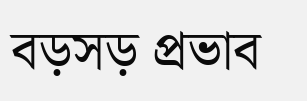বড়সড় প্রভাব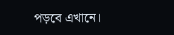পড়বে এখানে।